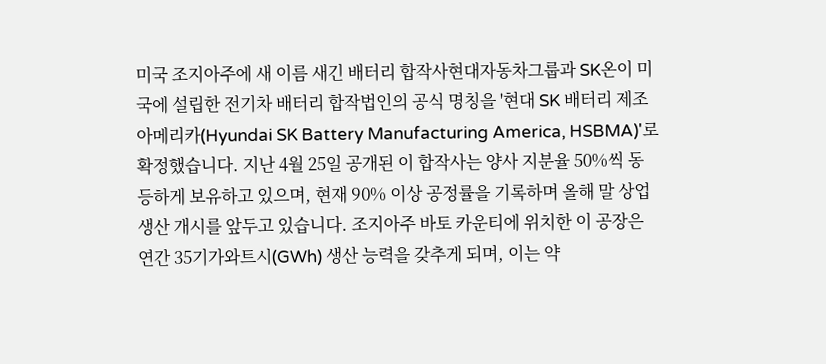미국 조지아주에 새 이름 새긴 배터리 합작사현대자동차그룹과 SK온이 미국에 설립한 전기차 배터리 합작법인의 공식 명칭을 '현대 SK 배터리 제조 아메리카(Hyundai SK Battery Manufacturing America, HSBMA)'로 확정했습니다. 지난 4월 25일 공개된 이 합작사는 양사 지분율 50%씩 동등하게 보유하고 있으며, 현재 90% 이상 공정률을 기록하며 올해 말 상업 생산 개시를 앞두고 있습니다. 조지아주 바토 카운티에 위치한 이 공장은 연간 35기가와트시(GWh) 생산 능력을 갖추게 되며, 이는 약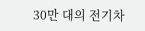30만 대의 전기차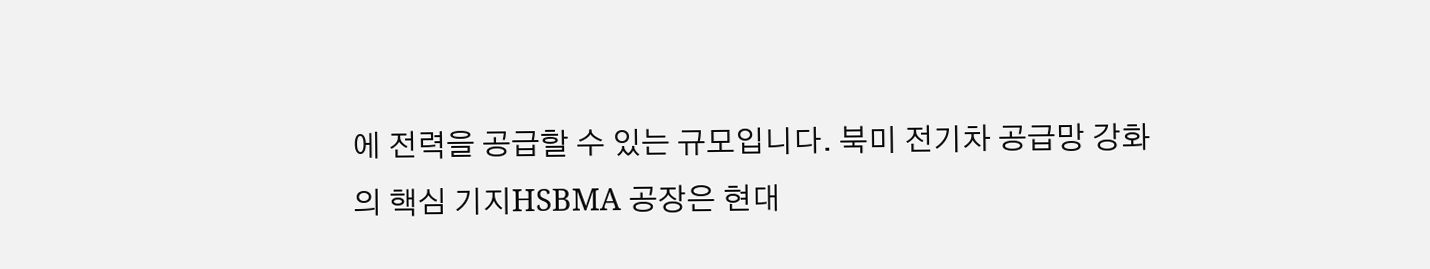에 전력을 공급할 수 있는 규모입니다. 북미 전기차 공급망 강화의 핵심 기지HSBMA 공장은 현대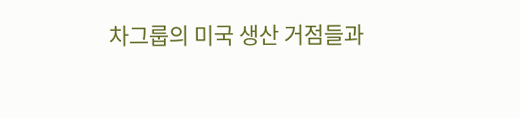차그룹의 미국 생산 거점들과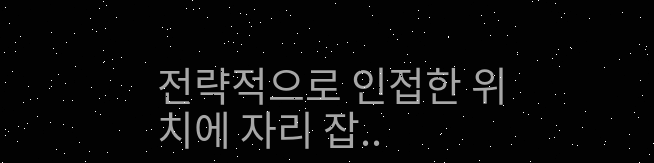전략적으로 인접한 위치에 자리 잡..